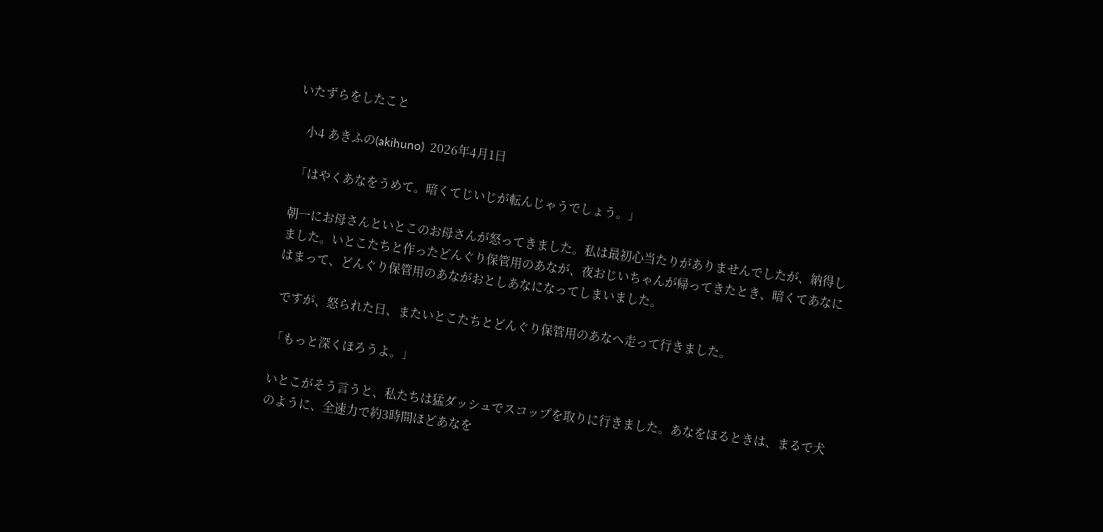いたずらをしたこと

   小4 あきふの(akihuno)  2026年4月1日

 「はやくあなをうめて。暗くてじいじが転んじゃうでしょう。」

朝一にお母さんといとこのお母さんが怒ってきました。私は最初心当たりがありませんでしたが、納得しました。いとこたちと作ったどんぐり保管用のあなが、夜おじいちゃんが帰ってきたとき、暗くてあなにはまって、どんぐり保管用のあながおとしあなになってしまいました。

 ですが、怒られた日、またいとこたちとどんぐり保管用のあなへ走って行きました。

「もっと深くほろうよ。」

いとこがそう言うと、私たちは猛ダッシュでスコップを取りに行きました。あなをほるときは、まるで犬のように、全速力で約3時間ほどあなを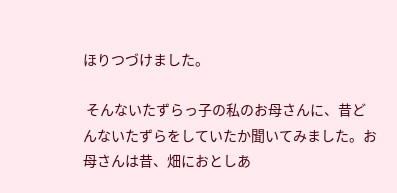ほりつづけました。

 そんないたずらっ子の私のお母さんに、昔どんないたずらをしていたか聞いてみました。お母さんは昔、畑におとしあ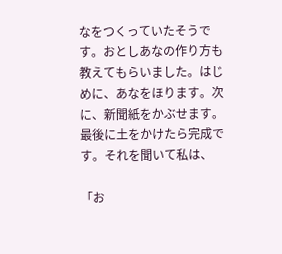なをつくっていたそうです。おとしあなの作り方も教えてもらいました。はじめに、あなをほります。次に、新聞紙をかぶせます。最後に土をかけたら完成です。それを聞いて私は、

「お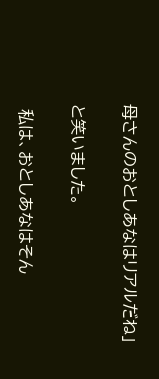母さんのおとしあなはリアルだね」

と笑いました。

 私は、おとしあなはそん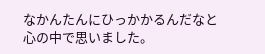なかんたんにひっかかるんだなと心の中で思いました。